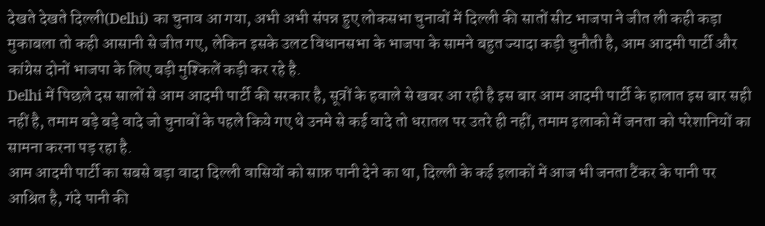देखते देखते दिल्ली(Delhi) का चुनाव आ गया, अभी अभी संपन्न हुए लोकसभा चुनावों में दिल्ली की सातों सीट भाजपा ने जीत ली कही कड़ा मुकाबला तो कही आसानी से जीत गए, लेकिन इसके उलट विधानसभा के भाजपा के सामने बहुत ज्यादा कड़ी चुनौती है, आम आदमी पार्टी और कांग्रेस दोनों भाजपा के लिए बड़ी मुश्किलें कड़ी कर रहे है.
Delhi में पिछले दस सालों से आम आदमी पार्टी की सरकार है, सूत्रों के हवाले से खबर आ रही है इस बार आम आदमी पार्टी के हालात इस बार सही नहीं है, तमाम बड़े बड़े वादे जो चुनावों के पहले किये गए थे उनमे से कई वादे तो धरातल पर उतरे ही नहीं, तमाम इलाको में जनता को परेशानियों का सामना करना पड़ रहा है.
आम आदमी पार्टी का सबसे बड़ा वादा दिल्ली वासियों को साफ़ पानी देने का था, दिल्ली के कई इलाकों में आज भी जनता टैंकर के पानी पर आश्रित है, गंदे पानी की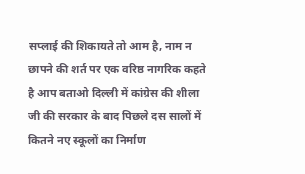सप्लाई की शिकायते तो आम है, नाम न छापने की शर्त पर एक वरिष्ठ नागरिक कहते है आप बताओ दिल्ली में कांग्रेस की शीला जी की सरकार के बाद पिछले दस सालों में कितने नए स्कूलों का निर्माण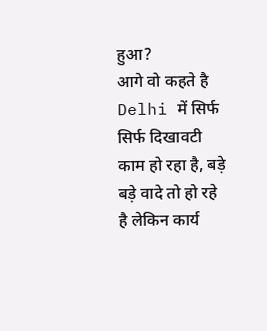हुआ?
आगे वो कहते है Delhi में सिर्फ सिर्फ दिखावटी काम हो रहा है, बड़े बड़े वादे तो हो रहे है लेकिन कार्य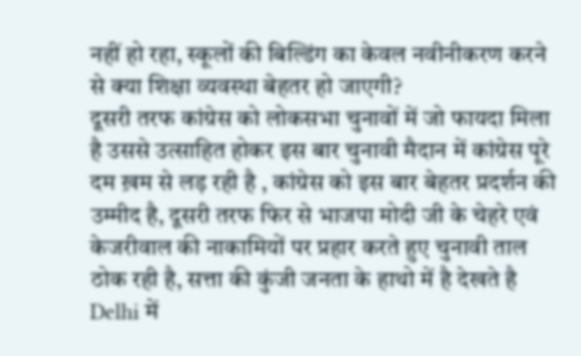नहीं हो रहा, स्कूलों की बिल्डिंग का केवल नवीनीकरण करने से क्या शिक्षा व्यवस्था बेहतर हो जाएगी?
दूसरी तरफ कांग्रेस को लोकसभा चुनावों में जो फायदा मिला है उससे उत्साहित होकर इस बार चुनावी मैदान में कांग्रेस पूरे दम ख़म से लड़ रही है , कांग्रेस को इस बार बेहतर प्रदर्शन की उम्मीद है, दूसरी तरफ फिर से भाजपा मोदी जी के चेहरे एवं केजरीवाल की नाकामियों पर प्रहार करते हुए चुनावी ताल ठोक रही है, सत्ता की कुंजी जनता के हाथो में है देखते है Delhi में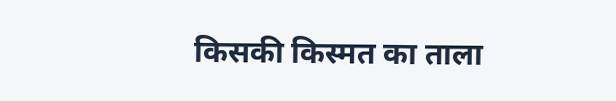किसकी किस्मत का ताला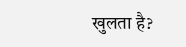खुलता है?